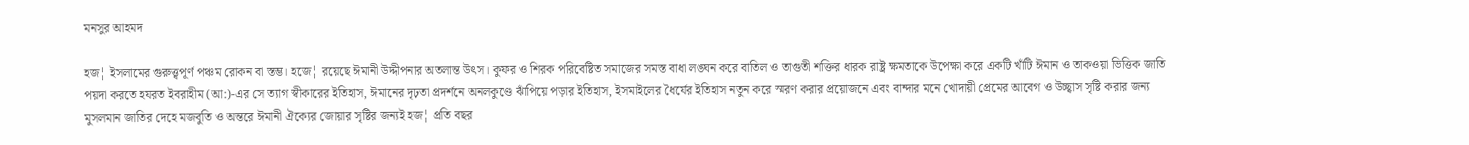মনসুর আহমদ

হজ¦ ইসলামের গুরুত্ত্বপূর্ণ পঞ্চম রোকন বা স্তম্ভ। হজে¦ রয়েছে ঈমানী উদ্দীপনার অতলান্ত উৎস। কুফর ও শিরক পরিবেষ্টিত সমাজের সমস্ত বাধা লঙ্ঘন করে বাতিল ও তাগুতী শক্তির ধারক রাষ্ট্র ক্ষমতাকে উপেক্ষা করে একটি খাঁটি ঈমান ও তাকওয়া ভিত্তিক জাতি পয়দা করতে হযরত ইবরাহীম (আ:)-এর সে ত্যাগ স্বীকারের ইতিহাস, ঈমানের দৃঢ়তা প্রদর্শনে অনলকুণ্ডে ঝাঁপিয়ে পড়ার ইতিহাস, ইসমাইলের ধৈর্যের ইতিহাস নতুন করে স্মরণ করার প্রয়োজনে এবং বান্দার মনে খোদায়ী প্রেমের আবেগ ও উচ্ছ্বাস সৃষ্টি করার জন্য মুসলমান জাতির দেহে মজবুতি ও অন্তরে ঈমানী ঐক্যের জোয়ার সৃষ্টির জন্যই হজ¦ প্রতি বছর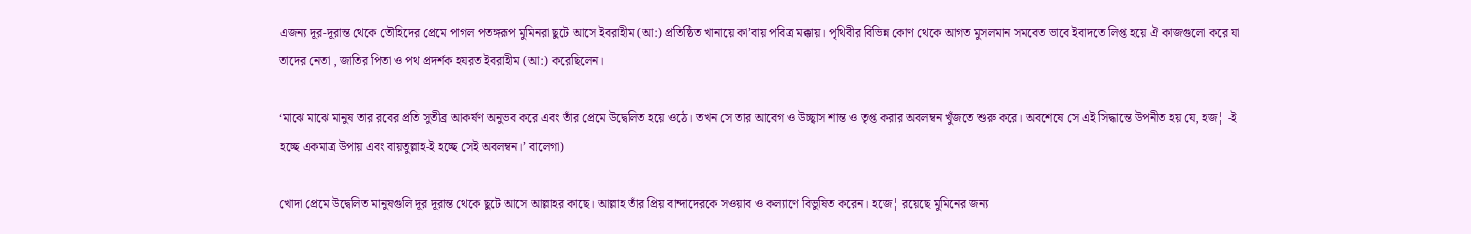এজন্য দূর-দূরান্ত থেকে তৌহিদের প্রেমে পাগল পতঙ্গরূপ মুমিনরা ছুটে আসে ইবরাহীম (আ:) প্রতিষ্ঠিত খানায়ে কা’বায় পবিত্র মক্কায়। পৃথিবীর বিভিন্ন কোণ থেকে আগত মুসলমান সমবেত ভাবে ইবাদতে লিপ্ত হয়ে ঐ কাজগুলো করে যা তাদের নেতা , জাতির পিতা ও পথ প্রদর্শক হযরত ইবরাহীম (আ:) করেছিলেন।

‘মাঝে মাঝে মানুষ তার রবের প্রতি সুতীব্র আকর্ষণ অনুভব করে এবং তাঁর প্রেমে উদ্বেলিত হয়ে ওঠে। তখন সে তার আবেগ ও উচ্ছ্বাস শান্ত ও তৃপ্ত করার অবলম্বন খুঁজতে শুরু করে। অবশেষে সে এই সিদ্ধান্তে উপনীত হয় যে, হজ¦ -ই হচ্ছে একমাত্র উপায় এবং বায়তুল্লাহ-ই হচ্ছে সেই অবলম্বন।’ বালেগা)

খোদা প্রেমে উদ্বেলিত মানুষগুলি দূর দূরান্ত থেকে ছুটে আসে আল্লাহর কাছে। আল্লাহ তাঁর প্রিয় বান্দাদেরকে সওয়াব ও কল্যাণে বিভুষিত করেন। হজে¦ রয়েছে মুমিনের জন্য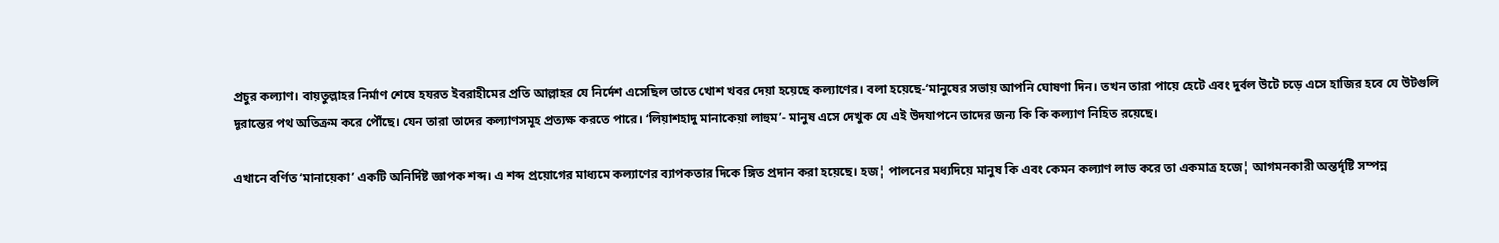প্রচুর কল্যাণ। বায়তুল্লাহর নির্মাণ শেষে হযরত ইবরাহীমের প্রতি আল্লাহর যে নির্দেশ এসেছিল তাতে খোশ খবর দেয়া হয়েছে কল্যাণের। বলা হয়েছে-‘মানুষের সভায় আপনি ঘোষণা দিন। তখন তারা পায়ে হেটে এবং দুর্বল উটে চড়ে এসে হাজির হবে যে উটগুলি দূরান্তের পথ অতিক্রম করে পৌঁছে। যেন তারা তাদের কল্যাণসমূহ প্রত্যক্ষ করতে পারে। ‘লিয়াশহাদু মানাকেয়া লাহুম’- মানুষ এসে দেখুক যে এই উদযাপনে তাদের জন্য কি কি কল্যাণ নিহিত রয়েছে।

এখানে বর্ণিত ‘মানায়েকা’ একটি অনির্দিষ্ট জ্ঞাপক শব্দ। এ শব্দ প্রয়োগের মাধ্যমে কল্যাণের ব্যাপকতার দিকে ঙ্গিত প্রদান করা হয়েছে। হজ¦ পালনের মধ্যদিয়ে মানুষ কি এবং কেমন কল্যাণ লাভ করে তা একমাত্র হজে¦ আগমনকারী অন্তর্দৃষ্টি সম্পন্ন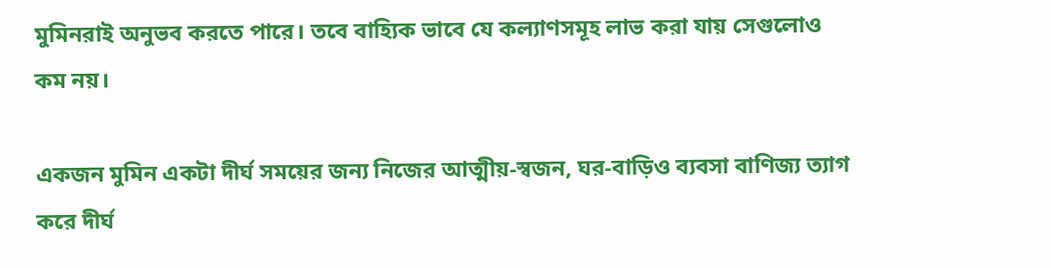মুমিনরাই অনুভব করতে পারে। তবে বাহ্যিক ভাবে যে কল্যাণসমূহ লাভ করা যায় সেগুলোও কম নয়।

একজন মুমিন একটা দীর্ঘ সময়ের জন্য নিজের আত্মীয়-স্বজন, ঘর-বাড়িও ব্যবসা বাণিজ্য ত্যাগ করে দীর্ঘ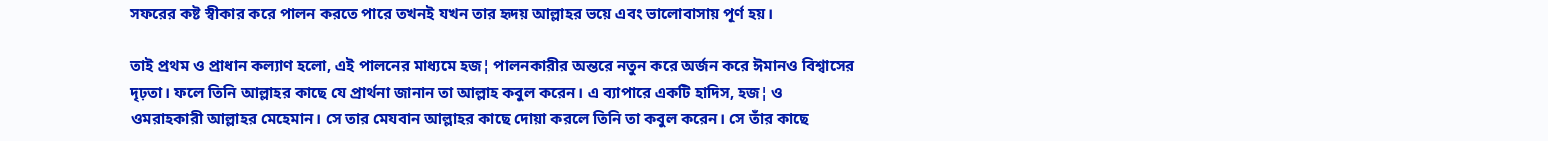সফরের কষ্ট স্বীকার করে পালন করতে পারে তখনই যখন তার হৃদয় আল্লাহর ভয়ে এবং ভালোবাসায় পূর্ণ হয়।

তাই প্রথম ও প্রাধান কল্যাণ হলো, এই পালনের মাধ্যমে হজ¦ পালনকারীর অন্তরে নতুন করে অর্জন করে ঈমানও বিশ্বাসের দৃঢ়তা। ফলে তিনি আল্লাহর কাছে যে প্রার্থনা জানান তা আল্লাহ কবুল করেন। এ ব্যাপারে একটি হাদিস, হজ¦ ও ওমরাহকারী আল্লাহর মেহেমান। সে তার মেযবান আল্লাহর কাছে দোয়া করলে তিনি তা কবুল করেন। সে তাঁর কাছে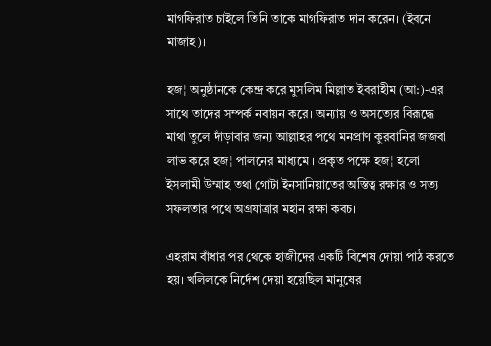মাগফিরাত চাইলে তিনি তাকে মাগফিরাত দান করেন। (ইবনে মাজাহ)।

হজ¦ অনুষ্ঠানকে কেন্দ্র করে মুসলিম মিল্লাত ইবরাহীম (আ:)-এর সাথে তাদের সম্পর্ক নবায়ন করে। অন্যায় ও অসত্যের বিরূদ্ধে মাথা তুলে দাঁড়াবার জন্য আল্লাহর পথে মনপ্রাণ কুরবানির জজবা লাভ করে হজ¦ পালনের মাধ্যমে । প্রকৃত পক্ষে হজ¦ হলো ইসলামী উম্মাহ তথা গোটা ইনসানিয়াতের অস্তিত্ব রক্ষার ও সত্য সফলতার পথে অগ্রযাত্রার মহান রক্ষা কবচ।

এহরাম বাঁধার পর থেকে হাজীদের একটি বিশেষ দোয়া পাঠ করতে হয়। খলিলকে নির্দেশ দেয়া হয়েছিল মানুষের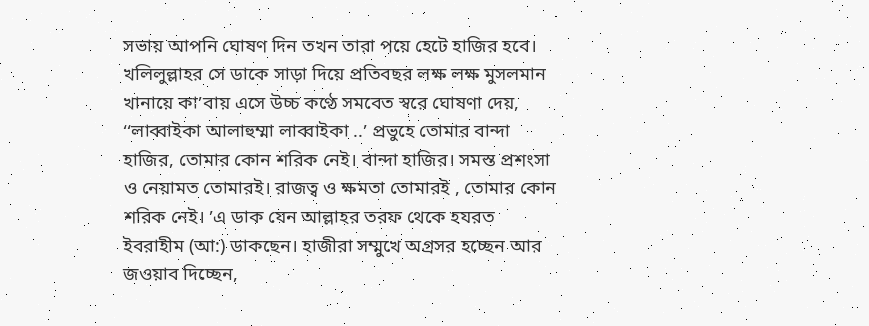সভায় আপনি ঘোষণ দিন তখন তারা পয়ে হেটে হাজির হবে। খলিলুল্লাহর সে ডাকে সাড়া দিয়ে প্রতিবছর লক্ষ লক্ষ মুসলমান খানায়ে কা’বায় এসে উচ্চ কণ্ঠে সমবেত স্বরে ঘোষণা দেয়, ‘‘লাব্বাইকা আলাহুম্মা লাব্বাইকা ..’ প্রভুহে তোমার বান্দা হাজির, তোমার কোন শরিক নেই। বান্দা হাজির। সমস্ত প্রশংসা ও নেয়ামত তোমারই। রাজত্ব ও ক্ষমতা তোমারই , তোমার কোন শরিক নেই। ’এ ডাক যেন আল্লাহর তরফ থেকে হযরত ইবরাহীম (আ:) ডাকছেন। হাজীরা সম্মুখে অগ্রসর হচ্ছেন আর জওয়াব দিচ্ছেন,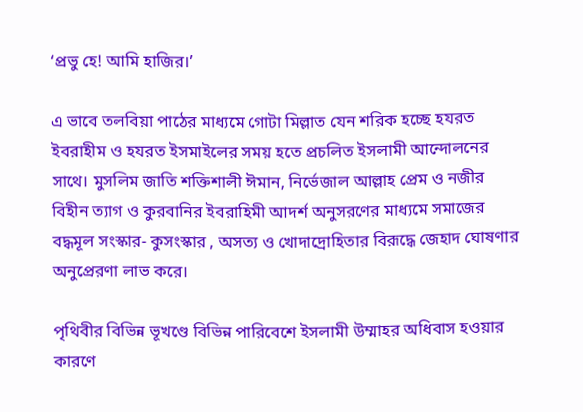‘প্রভু হে! আমি হাজির।’

এ ভাবে তলবিয়া পাঠের মাধ্যমে গোটা মিল্লাত যেন শরিক হচ্ছে হযরত ইবরাহীম ও হযরত ইসমাইলের সময় হতে প্রচলিত ইসলামী আন্দোলনের সাথে। মুসলিম জাতি শক্তিশালী ঈমান, নির্ভেজাল আল্লাহ প্রেম ও নজীর বিহীন ত্যাগ ও কুরবানির ইবরাহিমী আদর্শ অনুসরণের মাধ্যমে সমাজের বদ্ধমূল সংস্কার- কুসংস্কার , অসত্য ও খোদাদ্রোহিতার বিরূদ্ধে জেহাদ ঘোষণার অনুপ্রেরণা লাভ করে।

পৃথিবীর বিভিন্ন ভূখণ্ডে বিভিন্ন পারিবেশে ইসলামী উম্মাহর অধিবাস হওয়ার কারণে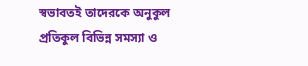স্বভাবতই তাদেরকে অনুকুল প্রতিকুল বিভিন্ন সমস্যা ও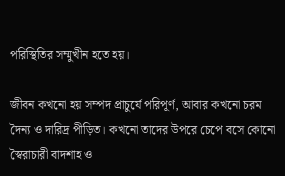পরিস্থিতির সম্মুখীন হতে হয়।

জীবন কখনো হয় সম্পদ প্রাচুর্যে পরিপূর্ণ, আবার কখনো চরম দৈন্য ও দারিদ্র পীড়িত। কখনো তাদের উপরে চেপে বসে কোনো স্বৈরাচারী বাদশাহ ও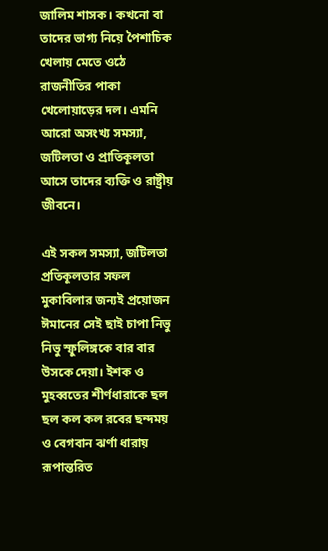জালিম শাসক। কখনো বা তাদের ভাগ্য নিয়ে পৈশাচিক খেলায় মেতে ওঠে রাজনীতির পাকা খেলোয়াড়ের দল। এমনি আরো অসংখ্য সমস্যা, জটিলতা ও প্রাতিকূলতা আসে তাদের ব্যক্তি ও রাষ্ট্রীয় জীবনে।

এই সকল সমস্যা, জটিলতা প্রতিকূলতার সফল মুকাবিলার জন্যই প্রয়োজন ঈমানের সেই ছাই চাপা নিভু নিভু স্ফুলিঙ্গকে বার বার উসকে দেয়া। ইশক ও মুহব্বতের শীর্ণধারাকে ছল ছল কল কল রবের ছন্দময় ও বেগবান ঝর্ণা ধারায় রূপান্তরিত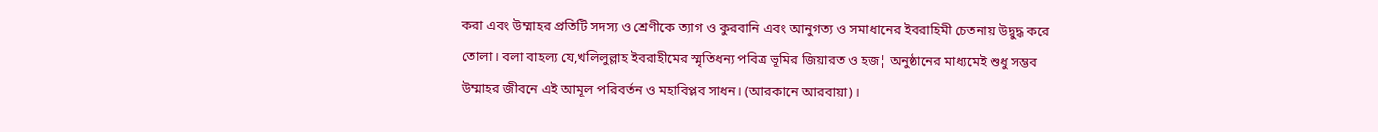করা এবং উম্মাহর প্রতিটি সদস্য ও শ্রেণীকে ত্যাগ ও কুরবানি এবং আনুগত্য ও সমাধানের ইবরাহিমী চেতনায় উদ্বুদ্ধ করে তোলা। বলা বাহল্য যে,খলিলুল্লাহ ইবরাহীমের স্মৃতিধন্য পবিত্র ভূমির জিয়ারত ও হজ¦ অনুষ্ঠানের মাধ্যমেই শুধু সম্ভব উম্মাহর জীবনে এই আমূল পরিবর্তন ও মহাবিপ্লব সাধন। (আরকানে আরবায়া)।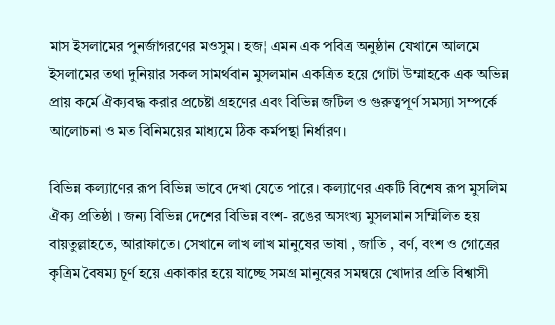মাস ইসলামের পুনর্জাগরণের মওসুম। হজ¦ এমন এক পবিত্র অনুষ্ঠান যেখানে আলমে ইসলামের তথা দুনিয়ার সকল সামর্থবান মুসলমান একত্রিত হয়ে গোটা উম্মাহকে এক অভিন্ন প্রায় কর্মে ঐক্যবদ্ধ করার প্রচেষ্টা গ্রহণের এবং বিভিন্ন জটিল ও গুরুত্বপূর্ণ সমস্যা সম্পর্কে আলোচনা ও মত বিনিময়ের মাধ্যমে ঠিক কর্মপন্থা নির্ধারণ।

বিভিন্ন কল্যাণের রূপ বিভিন্ন ভাবে দেখা যেতে পারে। কল্যাণের একটি বিশেষ রূপ মুসলিম ঐক্য প্রতিষ্ঠা । জন্য বিভিন্ন দেশের বিভিন্ন বংশ- রঙের অসংখ্য মুসলমান সম্মিলিত হয় বায়তুল্লাহতে, আরাফাতে। সেখানে লাখ লাখ মানুষের ভাষা , জাতি , বর্ণ, বংশ ও গোত্রের কৃত্রিম বৈষম্য চূর্ণ হয়ে একাকার হয়ে যাচ্ছে সমগ্র মানুষের সমন্বয়ে খোদার প্রতি বিশ্বাসী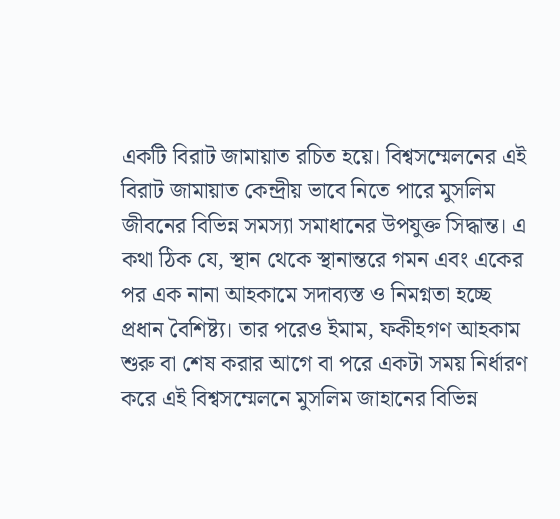একটি বিরাট জামায়াত রচিত হয়ে। বিশ্বসম্মেলনের এই বিরাট জামায়াত কেন্দ্রীয় ভাবে নিতে পারে মুসলিম জীবনের বিভিন্ন সমস্যা সমাধানের উপযুক্ত সিদ্ধান্ত। এ কথা ঠিক যে, স্থান থেকে স্থানান্তরে গমন এবং একের পর এক নানা আহকামে সদাব্যস্ত ও নিমগ্নতা হচ্ছে প্রধান বৈশিষ্ট্য। তার পরেও ইমাম, ফকীহগণ আহকাম শুরু বা শেষ করার আগে বা পরে একটা সময় নির্ধারণ করে এই বিশ্বসম্মেলনে মুসলিম জাহানের বিভিন্ন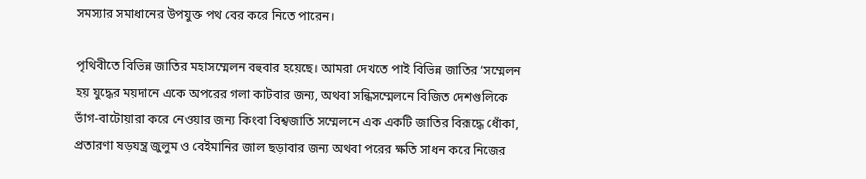সমস্যার সমাধানের উপযুক্ত পথ বের করে নিতে পারেন।

পৃথিবীতে বিভিন্ন জাতির মহাসম্মেলন বহুবার হয়েছে। আমরা দেখতে পাই বিভিন্ন জাতির ‘সম্মেলন হয় যুদ্ধের ময়দানে একে অপরের গলা কাটবার জন্য, অথবা সন্ধিসম্মেলনে বিজিত দেশগুলিকে ভাঁগ-বাটোয়ারা করে নেওয়ার জন্য কিংবা বিশ্বজাতি সম্মেলনে এক একটি জাতির বিরূদ্ধে ধোঁকা, প্রতারণা ষড়যন্ত্র জুলুম ও বেইমানির জাল ছড়াবার জন্য অথবা পরের ক্ষতি সাধন করে নিজের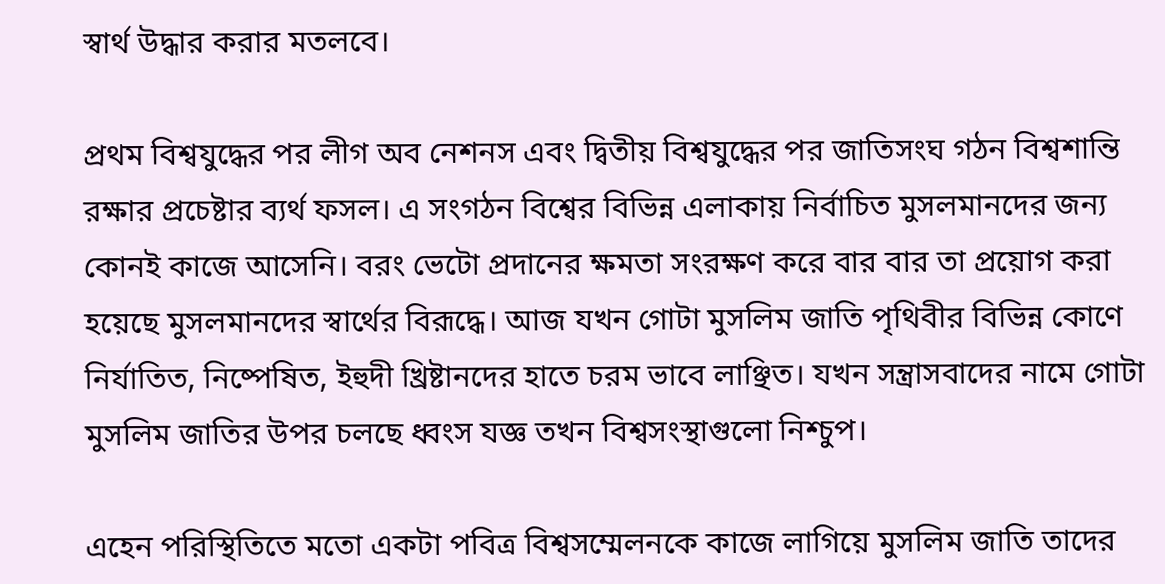স্বার্থ উদ্ধার করার মতলবে।

প্রথম বিশ্বযুদ্ধের পর লীগ অব নেশনস এবং দ্বিতীয় বিশ্বযুদ্ধের পর জাতিসংঘ গঠন বিশ্বশান্তি রক্ষার প্রচেষ্টার ব্যর্থ ফসল। এ সংগঠন বিশ্বের বিভিন্ন এলাকায় নির্বাচিত মুসলমানদের জন্য কোনই কাজে আসেনি। বরং ভেটো প্রদানের ক্ষমতা সংরক্ষণ করে বার বার তা প্রয়োগ করা হয়েছে মুসলমানদের স্বার্থের বিরূদ্ধে। আজ যখন গোটা মুসলিম জাতি পৃথিবীর বিভিন্ন কোণে নির্যাতিত, নিষ্পেষিত, ইহুদী খ্রিষ্টানদের হাতে চরম ভাবে লাঞ্ছিত। যখন সন্ত্রাসবাদের নামে গোটা মুসলিম জাতির উপর চলছে ধ্বংস যজ্ঞ তখন বিশ্বসংস্থাগুলো নিশ্চুপ।

এহেন পরিস্থিতিতে মতো একটা পবিত্র বিশ্বসম্মেলনকে কাজে লাগিয়ে মুসলিম জাতি তাদের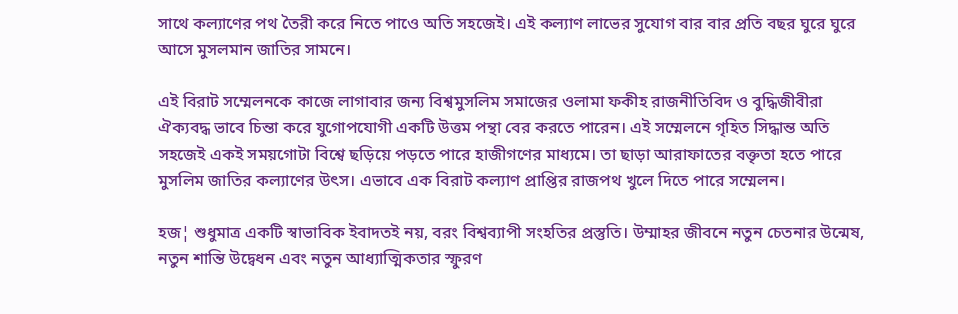সাথে কল্যাণের পথ তৈরী করে নিতে পাওে অতি সহজেই। এই কল্যাণ লাভের সুযোগ বার বার প্রতি বছর ঘুরে ঘুরে আসে মুসলমান জাতির সামনে।

এই বিরাট সম্মেলনকে কাজে লাগাবার জন্য বিশ্বমুসলিম সমাজের ওলামা ফকীহ রাজনীতিবিদ ও বুদ্ধিজীবীরা ঐক্যবদ্ধ ভাবে চিন্তা করে যুগোপযোগী একটি উত্তম পন্থা বের করতে পারেন। এই সম্মেলনে গৃহিত সিদ্ধান্ত অতি সহজেই একই সময়গোটা বিশ্বে ছড়িয়ে পড়তে পারে হাজীগণের মাধ্যমে। তা ছাড়া আরাফাতের বক্তৃতা হতে পারে মুসলিম জাতির কল্যাণের উৎস। এভাবে এক বিরাট কল্যাণ প্রাপ্তির রাজপথ খুলে দিতে পারে সম্মেলন।

হজ¦ শুধুমাত্র একটি স্বাভাবিক ইবাদতই নয়, বরং বিশ্বব্যাপী সংহতির প্রস্তুতি। উম্মাহর জীবনে নতুন চেতনার উন্মেষ, নতুন শান্তি উদ্বেধন এবং নতুন আধ্যাত্মিকতার স্ফুরণ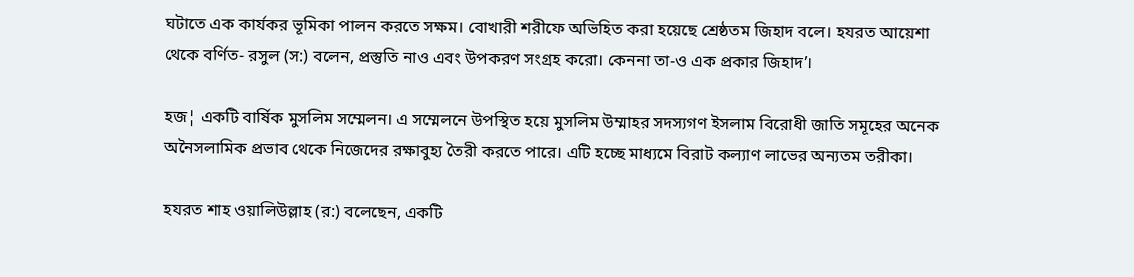ঘটাতে এক কার্যকর ভূমিকা পালন করতে সক্ষম। বোখারী শরীফে অভিহিত করা হয়েছে শ্রেষ্ঠতম জিহাদ বলে। হযরত আয়েশা থেকে বর্ণিত- রসুল (স:) বলেন, প্রস্তুতি নাও এবং উপকরণ সংগ্রহ করো। কেননা তা-ও এক প্রকার জিহাদ’।

হজ¦ একটি বার্ষিক মুসলিম সম্মেলন। এ সম্মেলনে উপস্থিত হয়ে মুসলিম উম্মাহর সদস্যগণ ইসলাম বিরোধী জাতি সমূহের অনেক অনৈসলামিক প্রভাব থেকে নিজেদের রক্ষাবুহ্য তৈরী করতে পারে। এটি হচ্ছে মাধ্যমে বিরাট কল্যাণ লাভের অন্যতম তরীকা।

হযরত শাহ ওয়ালিউল্লাহ (র:) বলেছেন, একটি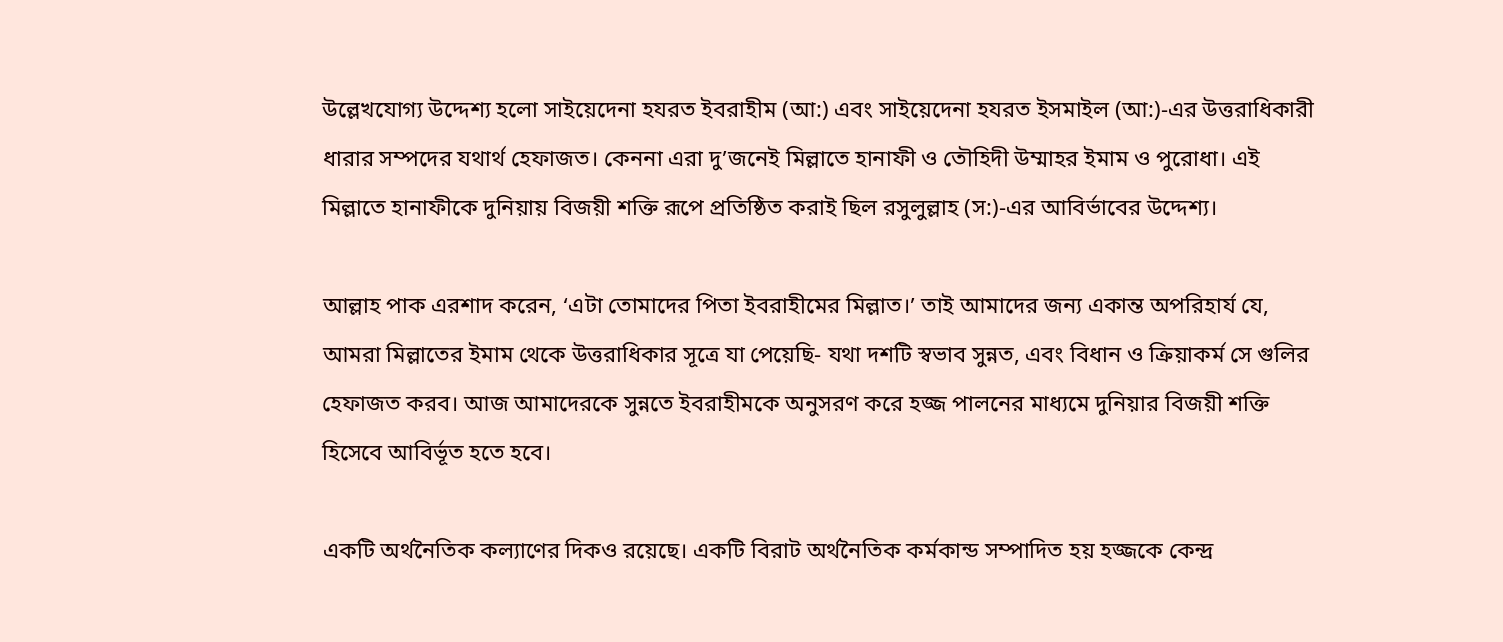উল্লেখযোগ্য উদ্দেশ্য হলো সাইয়েদেনা হযরত ইবরাহীম (আ:) এবং সাইয়েদেনা হযরত ইসমাইল (আ:)-এর উত্তরাধিকারী ধারার সম্পদের যথার্থ হেফাজত। কেননা এরা দু’জনেই মিল্লাতে হানাফী ও তৌহিদী উম্মাহর ইমাম ও পুরোধা। এই মিল্লাতে হানাফীকে দুনিয়ায় বিজয়ী শক্তি রূপে প্রতিষ্ঠিত করাই ছিল রসুলুল্লাহ (স:)-এর আবির্ভাবের উদ্দেশ্য।

আল্লাহ পাক এরশাদ করেন, ‘এটা তোমাদের পিতা ইবরাহীমের মিল্লাত।’ তাই আমাদের জন্য একান্ত অপরিহার্য যে, আমরা মিল্লাতের ইমাম থেকে উত্তরাধিকার সূত্রে যা পেয়েছি- যথা দশটি স্বভাব সুন্নত, এবং বিধান ও ক্রিয়াকর্ম সে গুলির হেফাজত করব। আজ আমাদেরকে সুন্নতে ইবরাহীমকে অনুসরণ করে হজ্জ পালনের মাধ্যমে দুনিয়ার বিজয়ী শক্তি হিসেবে আবির্ভূত হতে হবে।

একটি অর্থনৈতিক কল্যাণের দিকও রয়েছে। একটি বিরাট অর্থনৈতিক কর্মকান্ড সম্পাদিত হয় হজ্জকে কেন্দ্র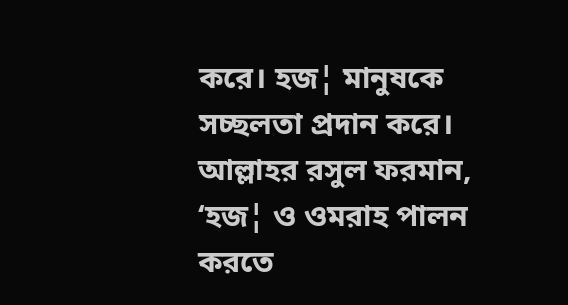করে। হজ¦ মানুষকে সচ্ছলতা প্রদান করে। আল্লাহর রসুল ফরমান, ‘হজ¦ ও ওমরাহ পালন করতে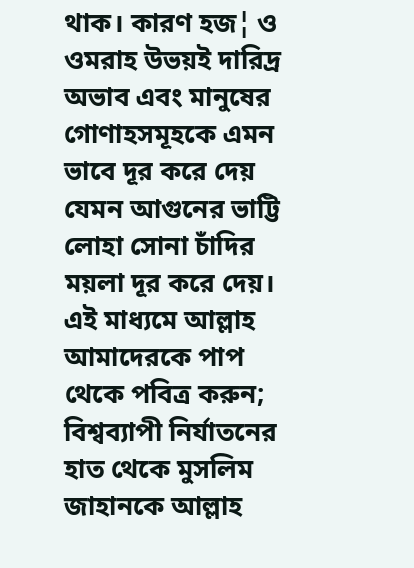থাক। কারণ হজ¦ ও ওমরাহ উভয়ই দারিদ্র অভাব এবং মানুষের গোণাহসমূহকে এমন ভাবে দূর করে দেয় যেমন আগুনের ভাট্টি লোহা সোনা চাঁদির ময়লা দূর করে দেয়। এই মাধ্যমে আল্লাহ আমাদেরকে পাপ থেকে পবিত্র করুন; বিশ্বব্যাপী নির্যাতনের হাত থেকে মুসলিম জাহানকে আল্লাহ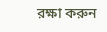রক্ষা করুন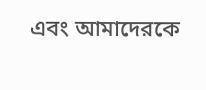এবং আমাদেরকে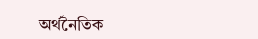অর্থনৈতিক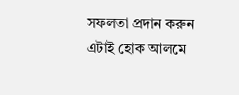সফলতা প্রদান করুন এটাই হোক আলমে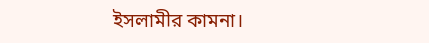ইসলামীর কামনা।